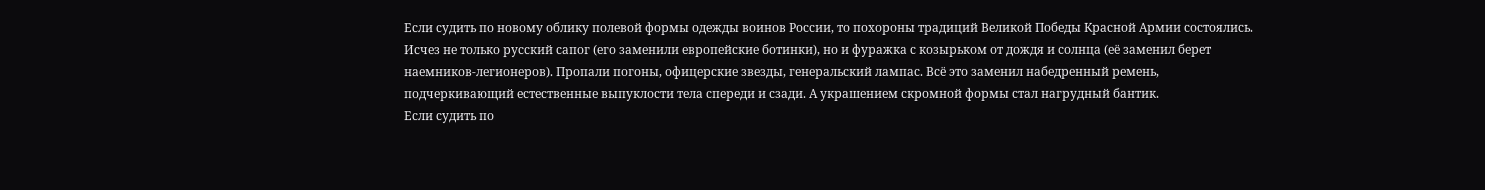Если судить по новому облику полевой формы одежды воинов России, то похороны традиций Великой Победы Красной Армии состоялись. Исчез не только русский сапог (его заменили европейские ботинки), но и фуражка с козырьком от дождя и солнца (её заменил берет наемников-легионеров). Пропали погоны, офицерские звезды, генеральский лампас. Всё это заменил набедренный ремень, подчеркивающий естественные выпуклости тела спереди и сзади. А украшением скромной формы стал нагрудный бантик.
Если судить по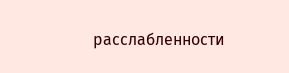расслабленности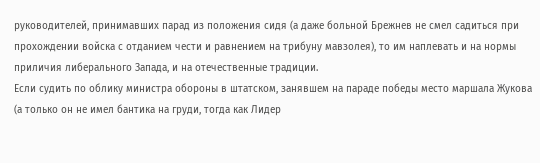руководителей, принимавших парад из положения сидя (а даже больной Брежнев не смел садиться при прохождении войска с отданием чести и равнением на трибуну мавзолея), то им наплевать и на нормы приличия либерального Запада, и на отечественные традиции.
Если судить по облику министра обороны в штатском, занявшем на параде победы место маршала Жукова (а только он не имел бантика на груди, тогда как Лидер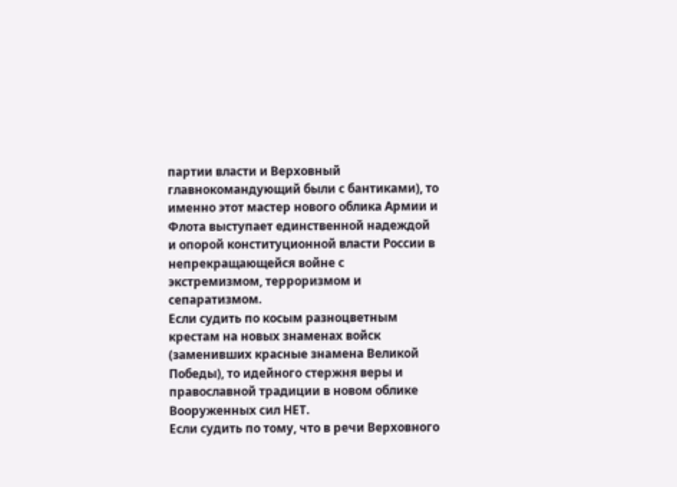партии власти и Верховный главнокомандующий были с бантиками), то именно этот мастер нового облика Армии и Флота выступает единственной надеждой и опорой конституционной власти России в непрекращающейся войне с экстремизмом, терроризмом и сепаратизмом.
Если судить по косым разноцветным крестам на новых знаменах войск (заменивших красные знамена Великой Победы), то идейного стержня веры и православной традиции в новом облике Вооруженных сил НЕТ.
Если судить по тому, что в речи Верховного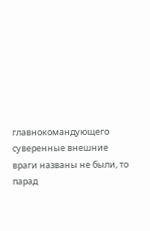главнокомандующего суверенные внешние враги названы не были, то парад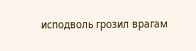исподволь грозил врагам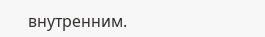внутренним.